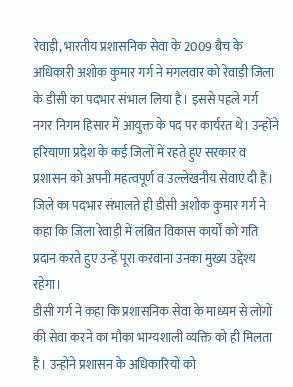रेवाड़ी, भारतीय प्रशासनिक सेवा के 2009 बैच के अधिकारी अशोक कुमार गर्ग ने मंगलवार को रेवाड़ी जिला के डीसी का पदभार संभाल लिया है। इससे पहले गर्ग नगर निगम हिसार में आयुक्त के पद पर कार्यरत थे। उन्होंने हरियाणा प्रदेश के कई जिलों में रहते हुए सरकार व प्रशासन को अपनी महत्वपूर्ण व उल्लेखनीय सेवाएं दी हैं। जिले का पदभार संभालते ही डीसी अशोक कुमार गर्ग ने कहा कि जिला रेवाड़ी में लंबित विकास कार्यों को गति प्रदान करते हुए उन्हें पूरा करवाना उनका मुख्य उद्देश्य रहेगा।
डीसी गर्ग ने कहा कि प्रशासनिक सेवा के माध्यम से लोगों की सेवा करने का मौका भाग्यशाली व्यक्ति को ही मिलता है। उन्होंने प्रशासन के अधिकारियों को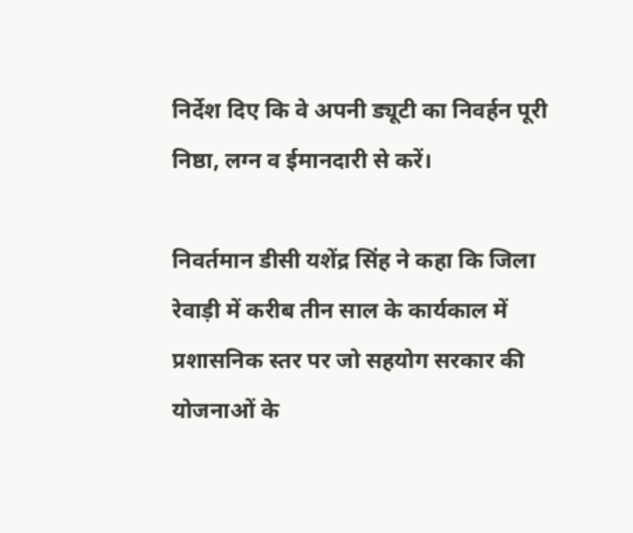निर्देश दिए कि वे अपनी ड्यूटी का निवर्हन पूरी निष्ठा, लग्न व ईमानदारी से करें।

निवर्तमान डीसी यशेंद्र सिंह ने कहा कि जिला रेवाड़ी में करीब तीन साल के कार्यकाल में प्रशासनिक स्तर पर जो सहयोग सरकार की योजनाओं के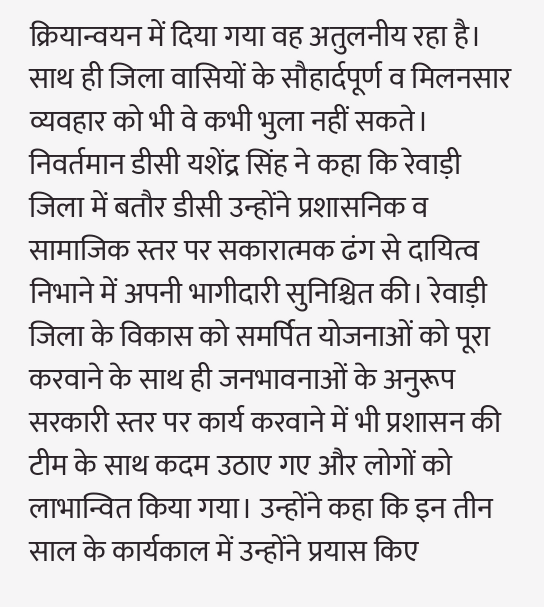क्रियान्वयन में दिया गया वह अतुलनीय रहा है। साथ ही जिला वासियों के सौहार्दपूर्ण व मिलनसार व्यवहार को भी वे कभी भुला नहीं सकते। निवर्तमान डीसी यशेंद्र सिंह ने कहा कि रेवाड़ी जिला में बतौर डीसी उन्होंने प्रशासनिक व सामाजिक स्तर पर सकारात्मक ढंग से दायित्व निभाने में अपनी भागीदारी सुनिश्चित की। रेवाड़ी जिला के विकास को समर्पित योजनाओं को पूरा करवाने के साथ ही जनभावनाओं के अनुरूप सरकारी स्तर पर कार्य करवाने में भी प्रशासन की टीम के साथ कदम उठाए गए और लोगों को लाभान्वित किया गया। उन्होंने कहा कि इन तीन साल के कार्यकाल में उन्होंने प्रयास किए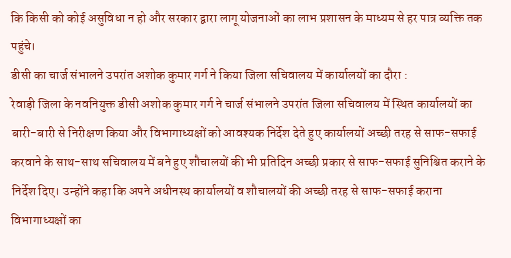कि किसी को कोई असुविधा न हो और सरकार द्वारा लागू योजनाओं का लाभ प्रशासन के माध्यम से हर पात्र व्यक्ति तक पहुंचे।
डीसी का चार्ज संभालने उपरांत अशोक कुमार गर्ग ने किया जिला सचिवालय में कार्यालयों का दौरा :
रेवाड़ी जिला के नवनियुक्त डीसी अशोक कुमार गर्ग ने चार्ज संभालने उपरांत जिला सचिवालय में स्थित कार्यालयों का बारी-बारी से निरीक्षण किया और विभागाध्यक्षों को आवश्यक निर्देश देते हुए कार्यालयों अच्छी तरह से साफ-सफाई करवाने के साथ-साथ सचिवालय में बने हुए शौचालयों की भी प्रतिदिन अच्छी प्रकार से साफ-सफाई सुनिश्चित कराने के निर्देश दिए। उन्होंने कहा कि अपने अधीनस्थ कार्यालयों व शौचालयों की अच्छी तरह से साफ-सफाई कराना विभागाध्यक्षों का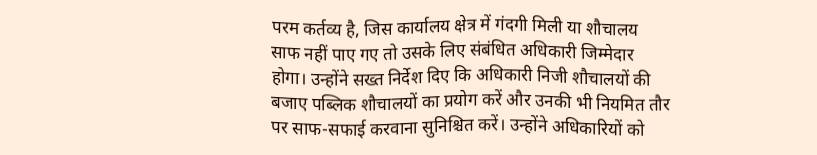परम कर्तव्य है, जिस कार्यालय क्षेत्र में गंदगी मिली या शौचालय साफ नहीं पाए गए तो उसके लिए संबंधित अधिकारी जिम्मेदार होगा। उन्होंने सख्त निर्देश दिए कि अधिकारी निजी शौचालयों की बजाए पब्लिक शौचालयों का प्रयोग करें और उनकी भी नियमित तौर पर साफ-सफाई करवाना सुनिश्चित करें। उन्होंने अधिकारियों को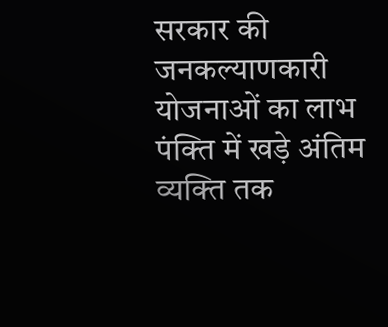सरकार की जनकल्याणकारी योजनाओं का लाभ पंक्ति में खड़े अंतिम व्यक्ति तक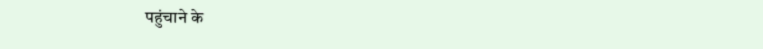पहुंचाने के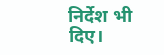निर्देश भी दिए।